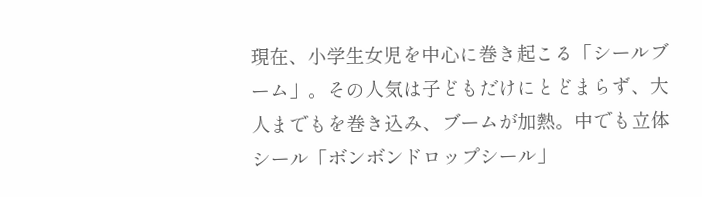現在、小学生女児を中心に巻き起こる「シールブーム」。その人気は子どもだけにとどまらず、大人までもを巻き込み、ブームが加熱。中でも立体シール「ボンボンドロップシール」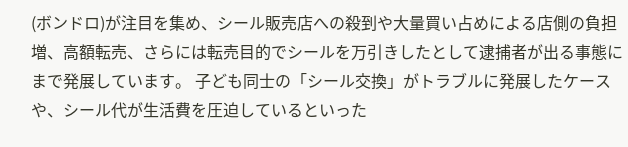(ボンドロ)が注目を集め、シール販売店への殺到や大量買い占めによる店側の負担増、高額転売、さらには転売目的でシールを万引きしたとして逮捕者が出る事態にまで発展しています。 子ども同士の「シール交換」がトラブルに発展したケースや、シール代が生活費を圧迫しているといった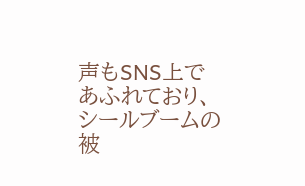声もSNS上であふれており、シールブームの被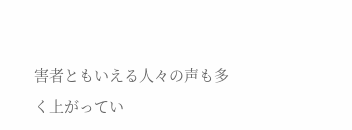害者ともいえる人々の声も多く上がってい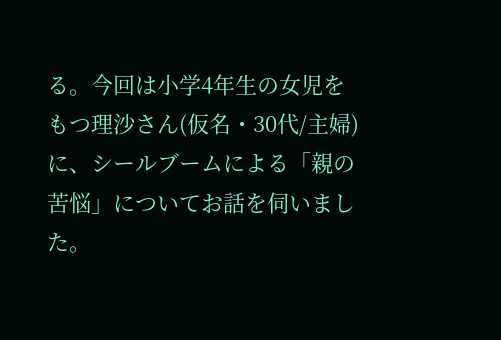る。今回は小学4年生の女児をもつ理沙さん(仮名・30代/主婦)に、シールブームによる「親の苦悩」についてお話を伺いました。